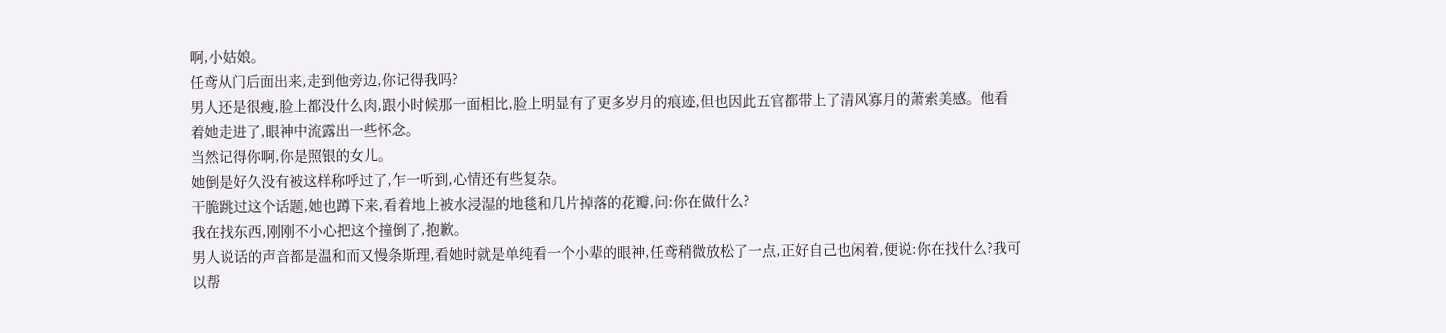啊,小姑娘。
任鸢从门后面出来,走到他旁边,你记得我吗?
男人还是很瘦,脸上都没什么肉,跟小时候那一面相比,脸上明显有了更多岁月的痕迹,但也因此五官都带上了清风寡月的萧索美感。他看着她走进了,眼神中流露出一些怀念。
当然记得你啊,你是照银的女儿。
她倒是好久没有被这样称呼过了,乍一听到,心情还有些复杂。
干脆跳过这个话题,她也蹲下来,看着地上被水浸湿的地毯和几片掉落的花瓣,问:你在做什么?
我在找东西,刚刚不小心把这个撞倒了,抱歉。
男人说话的声音都是温和而又慢条斯理,看她时就是单纯看一个小辈的眼神,任鸢稍微放松了一点,正好自己也闲着,便说:你在找什么?我可以帮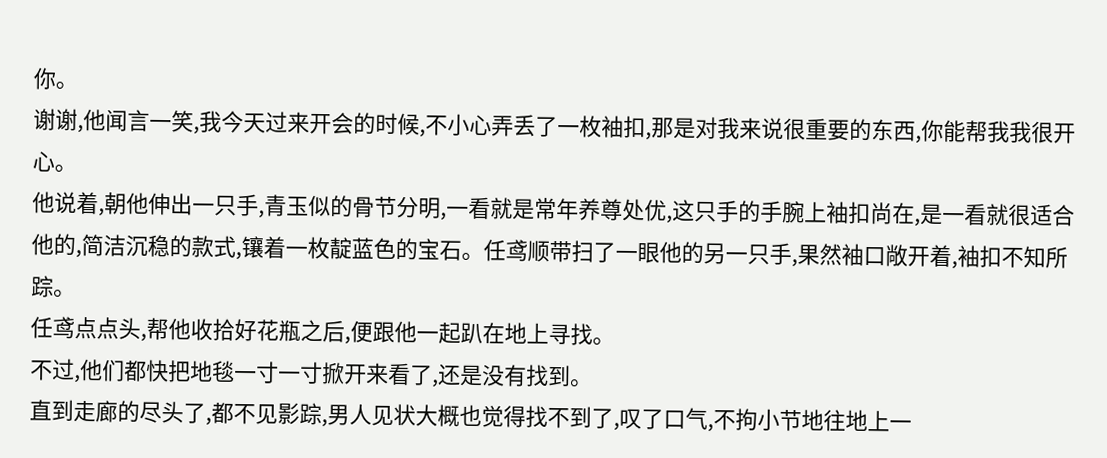你。
谢谢,他闻言一笑,我今天过来开会的时候,不小心弄丢了一枚袖扣,那是对我来说很重要的东西,你能帮我我很开心。
他说着,朝他伸出一只手,青玉似的骨节分明,一看就是常年养尊处优,这只手的手腕上袖扣尚在,是一看就很适合他的,简洁沉稳的款式,镶着一枚靛蓝色的宝石。任鸢顺带扫了一眼他的另一只手,果然袖口敞开着,袖扣不知所踪。
任鸢点点头,帮他收拾好花瓶之后,便跟他一起趴在地上寻找。
不过,他们都快把地毯一寸一寸掀开来看了,还是没有找到。
直到走廊的尽头了,都不见影踪,男人见状大概也觉得找不到了,叹了口气,不拘小节地往地上一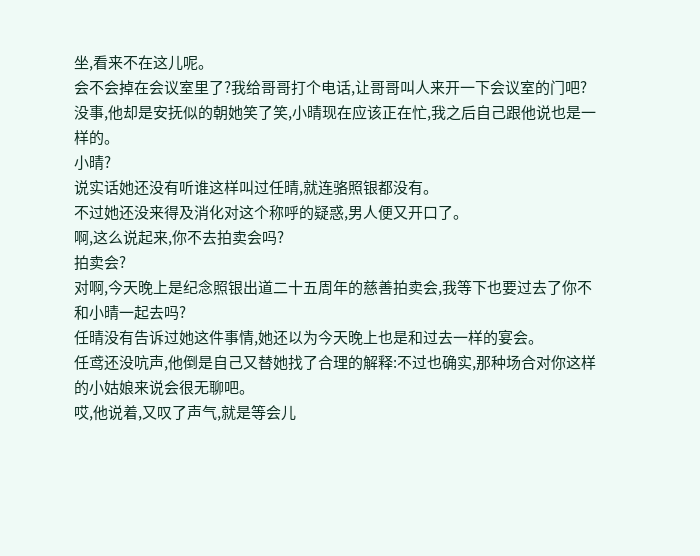坐,看来不在这儿呢。
会不会掉在会议室里了?我给哥哥打个电话,让哥哥叫人来开一下会议室的门吧?
没事,他却是安抚似的朝她笑了笑,小晴现在应该正在忙,我之后自己跟他说也是一样的。
小晴?
说实话她还没有听谁这样叫过任晴,就连骆照银都没有。
不过她还没来得及消化对这个称呼的疑惑,男人便又开口了。
啊,这么说起来,你不去拍卖会吗?
拍卖会?
对啊,今天晚上是纪念照银出道二十五周年的慈善拍卖会,我等下也要过去了你不和小晴一起去吗?
任晴没有告诉过她这件事情,她还以为今天晚上也是和过去一样的宴会。
任鸢还没吭声,他倒是自己又替她找了合理的解释:不过也确实,那种场合对你这样的小姑娘来说会很无聊吧。
哎,他说着,又叹了声气,就是等会儿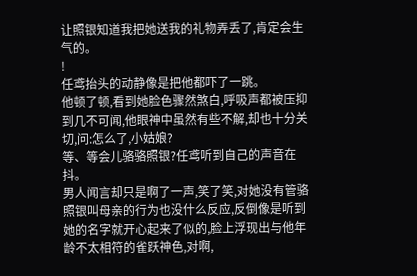让照银知道我把她送我的礼物弄丢了,肯定会生气的。
!
任鸢抬头的动静像是把他都吓了一跳。
他顿了顿,看到她脸色骤然煞白,呼吸声都被压抑到几不可闻,他眼神中虽然有些不解,却也十分关切,问:怎么了,小姑娘?
等、等会儿骆骆照银?任鸢听到自己的声音在抖。
男人闻言却只是啊了一声,笑了笑,对她没有管骆照银叫母亲的行为也没什么反应,反倒像是听到她的名字就开心起来了似的,脸上浮现出与他年龄不太相符的雀跃神色,对啊,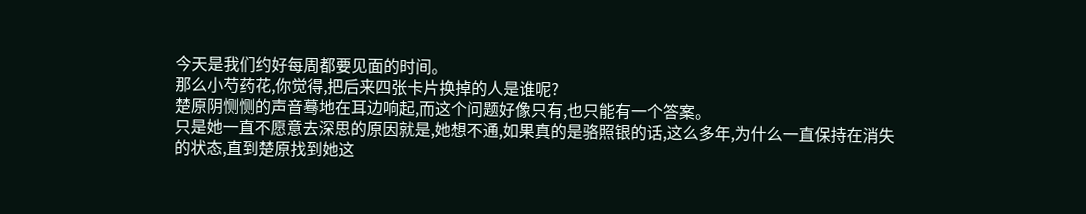今天是我们约好每周都要见面的时间。
那么小芍药花,你觉得,把后来四张卡片换掉的人是谁呢?
楚原阴恻恻的声音蓦地在耳边响起,而这个问题好像只有,也只能有一个答案。
只是她一直不愿意去深思的原因就是,她想不通,如果真的是骆照银的话,这么多年,为什么一直保持在消失的状态,直到楚原找到她这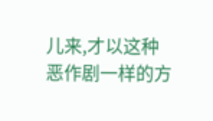儿来,才以这种恶作剧一样的方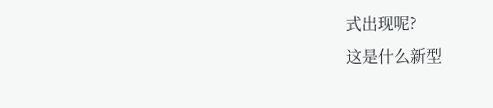式出现呢?
这是什么新型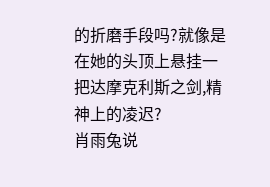的折磨手段吗?就像是在她的头顶上悬挂一把达摩克利斯之剑,精神上的凌迟?
肖雨兔说